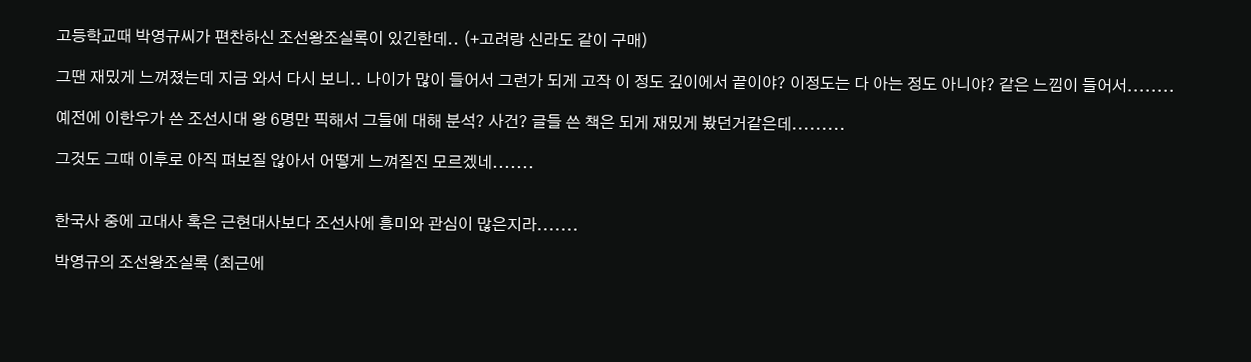고등학교때 박영규씨가 편찬하신 조선왕조실록이 있긴한데.. (+고려랑 신라도 같이 구매)

그땐 재밌게 느껴졌는데 지금 와서 다시 보니.. 나이가 많이 들어서 그런가 되게 고작 이 정도 깊이에서 끝이야? 이정도는 다 아는 정도 아니야? 같은 느낌이 들어서........

예전에 이한우가 쓴 조선시대 왕 6명만 픽해서 그들에 대해 분석? 사건? 글들 쓴 책은 되게 재밌게 봤던거같은데.........

그것도 그때 이후로 아직 펴보질 않아서 어떻게 느껴질진 모르겠네.......


한국사 중에 고대사 혹은 근현대사보다 조선사에 흥미와 관심이 많은지라.......

박영규의 조선왕조실록 (최근에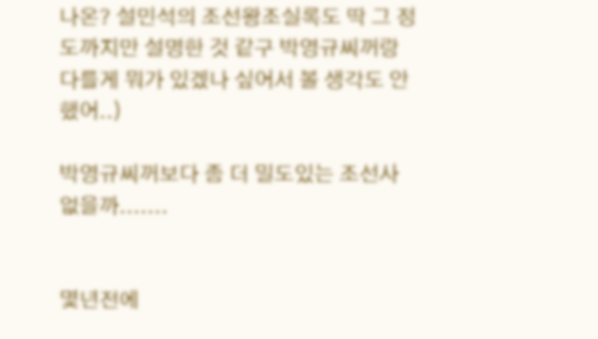나온? 설민석의 조선왕조실록도 딱 그 정도까지만 설명한 것 같구 박영규씨꺼랑 다를게 뭐가 있겠나 싶어서 볼 생각도 안했어..)

박영규씨꺼보다 좀 더 밀도있는 조선사 없을까.......


몇년전에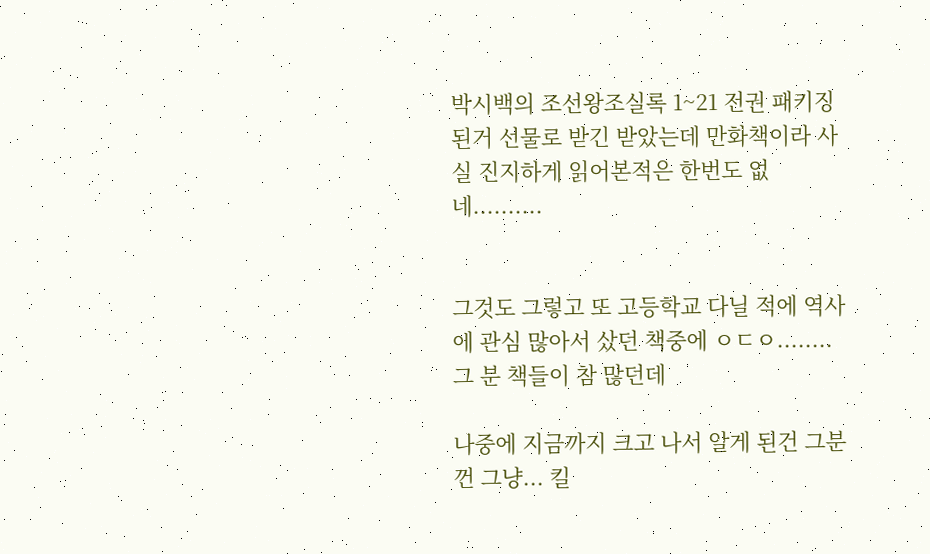박시백의 조선왕조실록 1~21 전권 패키징 된거 선물로 받긴 받았는데 만화책이라 사실 진지하게 읽어본적은 한번도 없네..........


그것도 그렇고 또 고등학교 다닐 적에 역사에 관심 많아서 샀던 책중에 ㅇㄷㅇ........그 분 책들이 참 많던데

나중에 지금까지 크고 나서 알게 된건 그분껀 그냥... 킬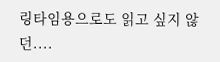링타임용으로도 읽고 싶지 않던....